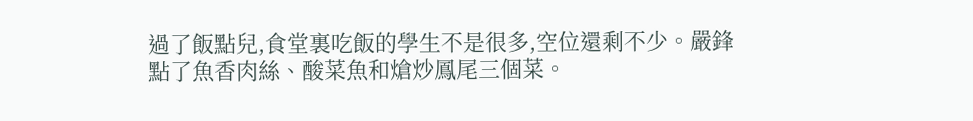過了飯點兒,食堂裏吃飯的學生不是很多,空位還剩不少。嚴鋒點了魚香肉絲、酸菜魚和熗炒鳳尾三個菜。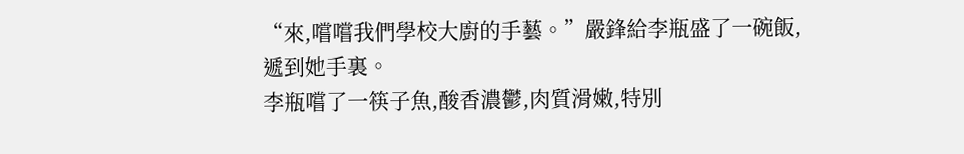“來,嚐嚐我們學校大廚的手藝。”嚴鋒給李瓶盛了一碗飯,遞到她手裏。
李瓶嚐了一筷子魚,酸香濃鬱,肉質滑嫩,特別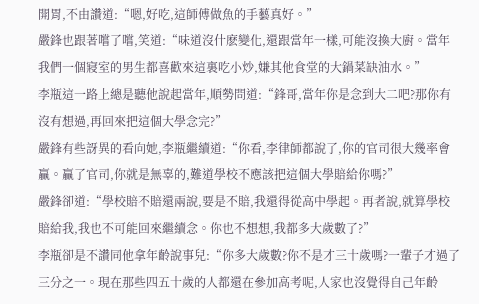開胃,不由讚道:“嗯,好吃,這師傅做魚的手藝真好。”
嚴鋒也跟著嚐了嚐,笑道:“味道沒什麽變化,還跟當年一樣,可能沒換大廚。當年我們一個寢室的男生都喜歡來這裏吃小炒,嫌其他食堂的大鍋菜缺油水。”
李瓶這一路上總是聽他說起當年,順勢問道:“鋒哥,當年你是念到大二吧?那你有沒有想過,再回來把這個大學念完?”
嚴鋒有些訝異的看向她,李瓶繼續道:“你看,李律師都說了,你的官司很大幾率會贏。贏了官司,你就是無辜的,難道學校不應該把這個大學賠給你嗎?”
嚴鋒卻道:“學校賠不賠還兩說,要是不賠,我還得從高中學起。再者說,就算學校賠給我,我也不可能回來繼續念。你也不想想,我都多大歲數了?”
李瓶卻是不讚同他拿年齡說事兒:“你多大歲數?你不是才三十歲嗎?一輩子才過了三分之一。現在那些四五十歲的人都還在參加高考呢,人家也沒覺得自己年齡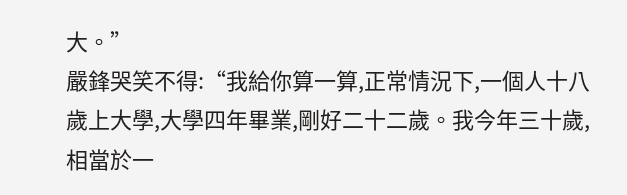大。”
嚴鋒哭笑不得:“我給你算一算,正常情況下,一個人十八歲上大學,大學四年畢業,剛好二十二歲。我今年三十歲,相當於一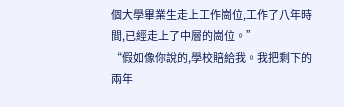個大學畢業生走上工作崗位,工作了八年時間,已經走上了中層的崗位。”
“假如像你說的,學校賠給我。我把剩下的兩年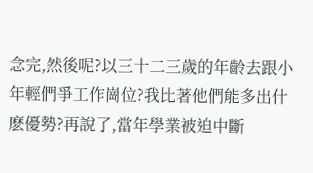念完,然後呢?以三十二三歲的年齡去跟小年輕們爭工作崗位?我比著他們能多出什麽優勢?再說了,當年學業被迫中斷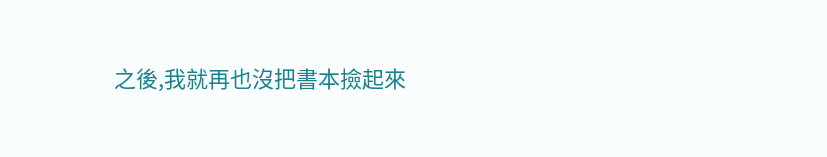之後,我就再也沒把書本撿起來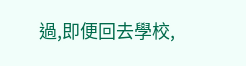過,即便回去學校,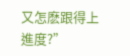又怎麽跟得上進度?”